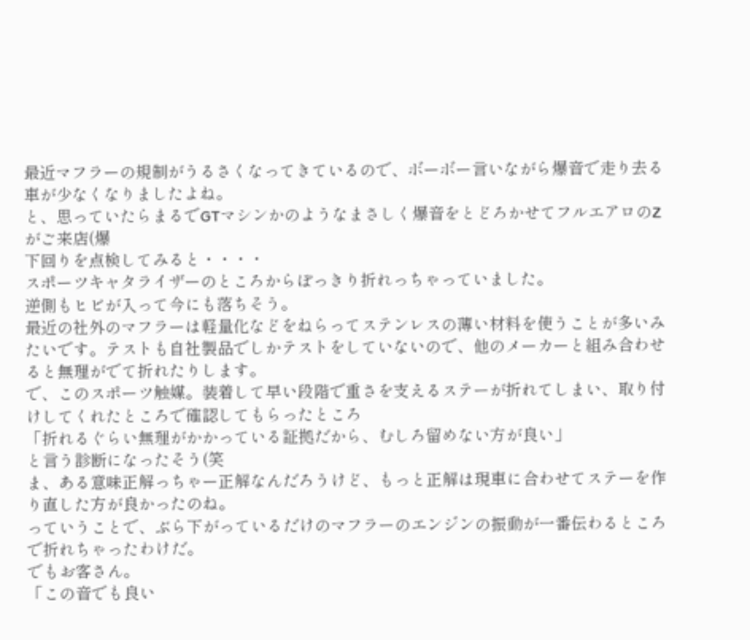最近マフラーの規制がうるさくなってきているので、ボーボー言いながら爆音で走り去る車が少なくなりましたよね。
と、思っていたらまるでGTマシンかのようなまさしく爆音をとどろかせてフルエアロのZがご来店(爆
下回りを点検してみると・・・・
スポーツキャタライザーのところからぽっきり折れっちゃっていました。
逆側もヒビが入って今にも落ちそう。
最近の社外のマフラーは軽量化などをねらってステンレスの薄い材料を使うことが多いみたいです。テストも自社製品でしかテストをしていないので、他のメーカーと組み合わせると無理がでて折れたりします。
で、このスポーツ触媒。装着して早い段階で重さを支えるステーが折れてしまい、取り付けしてくれたところで確認してもらったところ
「折れるぐらい無理がかかっている証拠だから、むしろ留めない方が良い」
と言う診断になったそう(笑
ま、ある意味正解っちゃー正解なんだろうけど、もっと正解は現車に合わせてステーを作り直した方が良かったのね。
っていうことで、ぶら下がっているだけのマフラーのエンジンの振動が一番伝わるところで折れちゃったわけだ。
でもお客さん。
「この音でも良い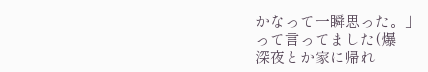かなって一瞬思った。」
って言ってました(爆
深夜とか家に帰れ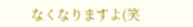なくなりますよ(笑